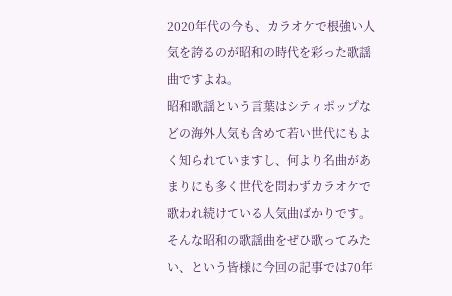2020年代の今も、カラオケで根強い人気を誇るのが昭和の時代を彩った歌謡曲ですよね。
昭和歌謡という言葉はシティポップなどの海外人気も含めて若い世代にもよく知られていますし、何より名曲があまりにも多く世代を問わずカラオケで歌われ続けている人気曲ばかりです。
そんな昭和の歌謡曲をぜひ歌ってみたい、という皆様に今回の記事では70年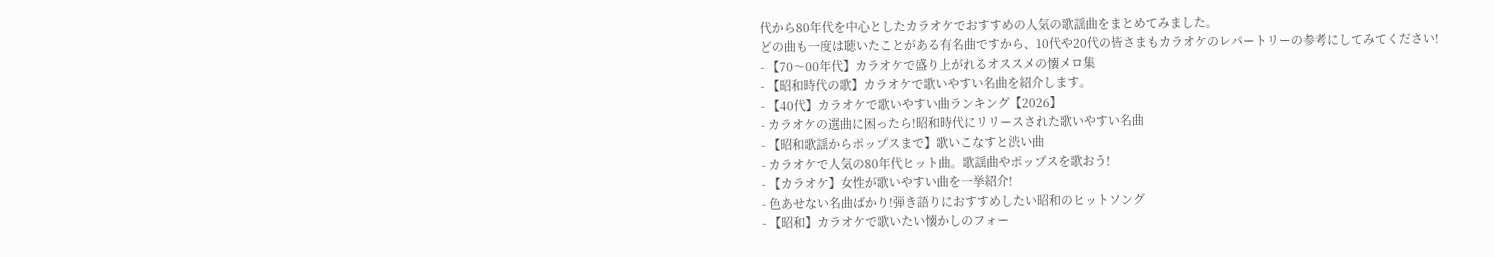代から80年代を中心としたカラオケでおすすめの人気の歌謡曲をまとめてみました。
どの曲も一度は聴いたことがある有名曲ですから、10代や20代の皆さまもカラオケのレパートリーの参考にしてみてください!
- 【70〜00年代】カラオケで盛り上がれるオススメの懐メロ集
- 【昭和時代の歌】カラオケで歌いやすい名曲を紹介します。
- 【40代】カラオケで歌いやすい曲ランキング【2026】
- カラオケの選曲に困ったら!昭和時代にリリースされた歌いやすい名曲
- 【昭和歌謡からポップスまで】歌いこなすと渋い曲
- カラオケで人気の80年代ヒット曲。歌謡曲やポップスを歌おう!
- 【カラオケ】女性が歌いやすい曲を一挙紹介!
- 色あせない名曲ばかり!弾き語りにおすすめしたい昭和のヒットソング
- 【昭和】カラオケで歌いたい懐かしのフォー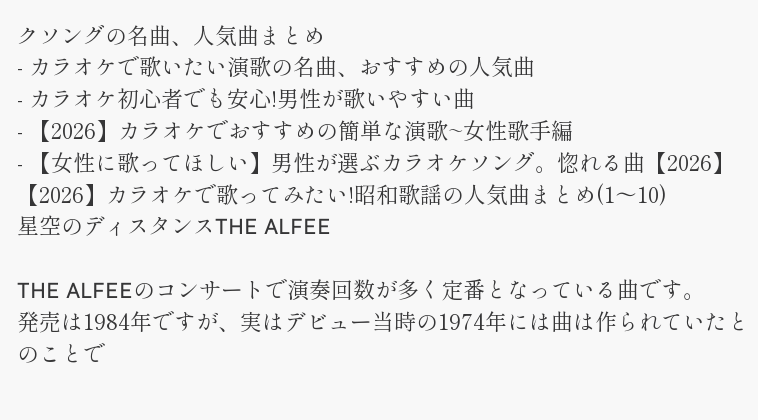クソングの名曲、人気曲まとめ
- カラオケで歌いたい演歌の名曲、おすすめの人気曲
- カラオケ初心者でも安心!男性が歌いやすい曲
- 【2026】カラオケでおすすめの簡単な演歌~女性歌手編
- 【女性に歌ってほしい】男性が選ぶカラオケソング。惚れる曲【2026】
【2026】カラオケで歌ってみたい!昭和歌謡の人気曲まとめ(1〜10)
星空のディスタンスTHE ALFEE

THE ALFEEのコンサートで演奏回数が多く定番となっている曲です。
発売は1984年ですが、実はデビュー当時の1974年には曲は作られていたとのことで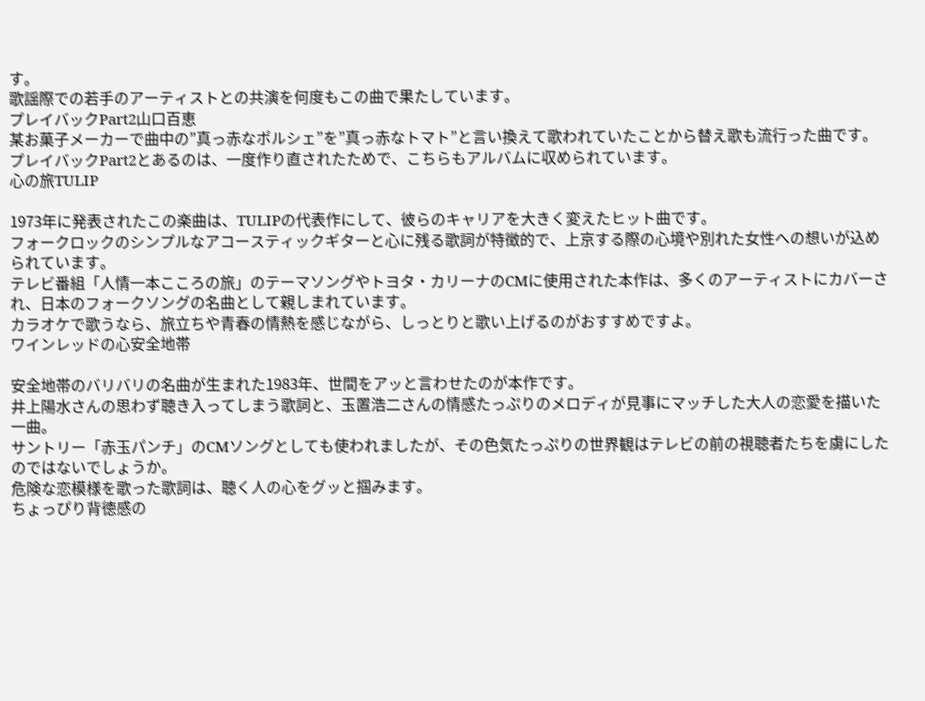す。
歌謡際での若手のアーティストとの共演を何度もこの曲で果たしています。
プレイバックPart2山口百恵
某お菓子メーカーで曲中の”真っ赤なポルシェ”を”真っ赤なトマト”と言い換えて歌われていたことから替え歌も流行った曲です。
プレイバックPart2とあるのは、一度作り直されたためで、こちらもアルバムに収められています。
心の旅TULIP

1973年に発表されたこの楽曲は、TULIPの代表作にして、彼らのキャリアを大きく変えたヒット曲です。
フォークロックのシンプルなアコースティックギターと心に残る歌詞が特徴的で、上京する際の心境や別れた女性への想いが込められています。
テレビ番組「人情一本こころの旅」のテーマソングやトヨタ・カリーナのCMに使用された本作は、多くのアーティストにカバーされ、日本のフォークソングの名曲として親しまれています。
カラオケで歌うなら、旅立ちや青春の情熱を感じながら、しっとりと歌い上げるのがおすすめですよ。
ワインレッドの心安全地帯

安全地帯のバリバリの名曲が生まれた1983年、世間をアッと言わせたのが本作です。
井上陽水さんの思わず聴き入ってしまう歌詞と、玉置浩二さんの情感たっぷりのメロディが見事にマッチした大人の恋愛を描いた一曲。
サントリー「赤玉パンチ」のCMソングとしても使われましたが、その色気たっぷりの世界観はテレビの前の視聴者たちを虜にしたのではないでしょうか。
危険な恋模様を歌った歌詞は、聴く人の心をグッと掴みます。
ちょっぴり背徳感の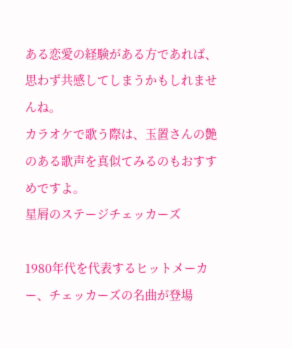ある恋愛の経験がある方であれば、思わず共感してしまうかもしれませんね。
カラオケで歌う際は、玉置さんの艶のある歌声を真似てみるのもおすすめですよ。
星屑のステージチェッカーズ

1980年代を代表するヒットメーカー、チェッカーズの名曲が登場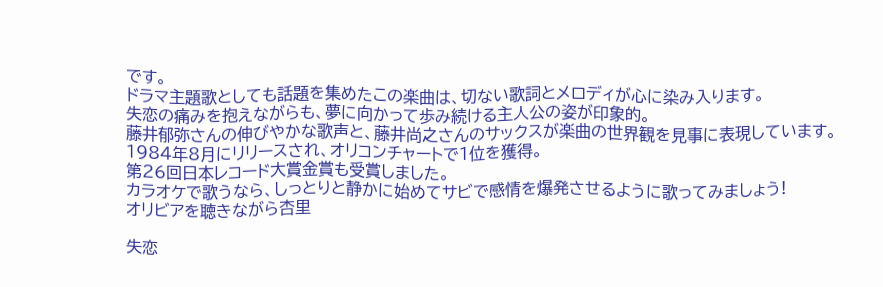です。
ドラマ主題歌としても話題を集めたこの楽曲は、切ない歌詞とメロディが心に染み入ります。
失恋の痛みを抱えながらも、夢に向かって歩み続ける主人公の姿が印象的。
藤井郁弥さんの伸びやかな歌声と、藤井尚之さんのサックスが楽曲の世界観を見事に表現しています。
1984年8月にリリースされ、オリコンチャートで1位を獲得。
第26回日本レコード大賞金賞も受賞しました。
カラオケで歌うなら、しっとりと静かに始めてサビで感情を爆発させるように歌ってみましょう!
オリビアを聴きながら杏里

失恋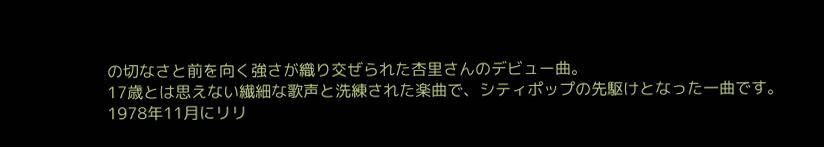の切なさと前を向く強さが織り交ぜられた杏里さんのデビュー曲。
17歳とは思えない繊細な歌声と洗練された楽曲で、シティポップの先駆けとなった一曲です。
1978年11月にリリ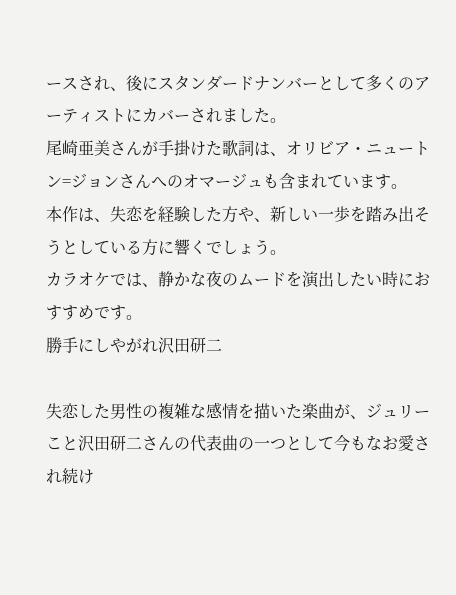ースされ、後にスタンダードナンバーとして多くのアーティストにカバーされました。
尾崎亜美さんが手掛けた歌詞は、オリビア・ニュートン=ジョンさんへのオマージュも含まれています。
本作は、失恋を経験した方や、新しい一歩を踏み出そうとしている方に響くでしょう。
カラオケでは、静かな夜のムードを演出したい時におすすめです。
勝手にしやがれ沢田研二

失恋した男性の複雑な感情を描いた楽曲が、ジュリーこと沢田研二さんの代表曲の一つとして今もなお愛され続け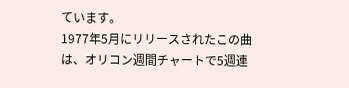ています。
1977年5月にリリースされたこの曲は、オリコン週間チャートで5週連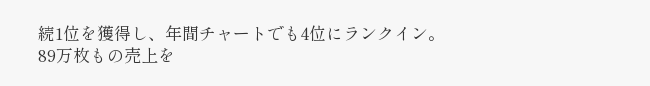続1位を獲得し、年間チャートでも4位にランクイン。
89万枚もの売上を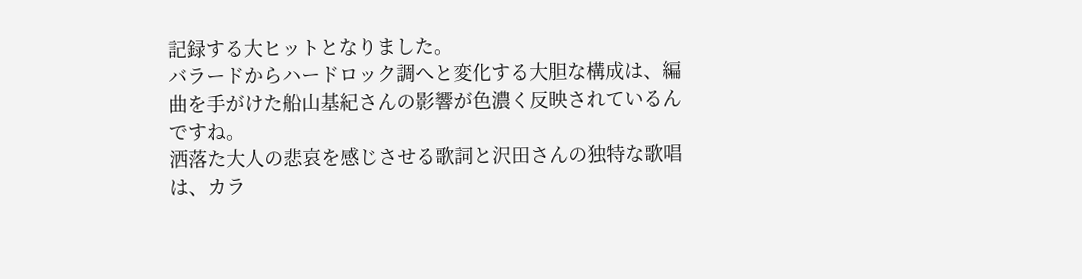記録する大ヒットとなりました。
バラードからハードロック調へと変化する大胆な構成は、編曲を手がけた船山基紀さんの影響が色濃く反映されているんですね。
洒落た大人の悲哀を感じさせる歌詞と沢田さんの独特な歌唱は、カラ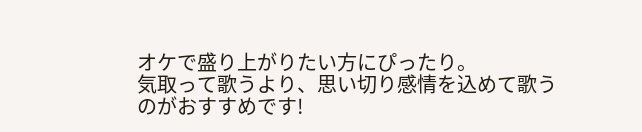オケで盛り上がりたい方にぴったり。
気取って歌うより、思い切り感情を込めて歌うのがおすすめです!